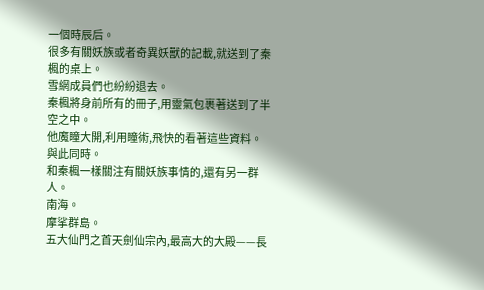一個時辰后。
很多有關妖族或者奇異妖獸的記載,就送到了秦楓的桌上。
雪網成員們也紛紛退去。
秦楓將身前所有的冊子,用靈氣包裹著送到了半空之中。
他魔瞳大開,利用瞳術,飛快的看著這些資料。
與此同時。
和秦楓一樣關注有關妖族事情的,還有另一群人。
南海。
摩挲群島。
五大仙門之首天劍仙宗內,最高大的大殿——長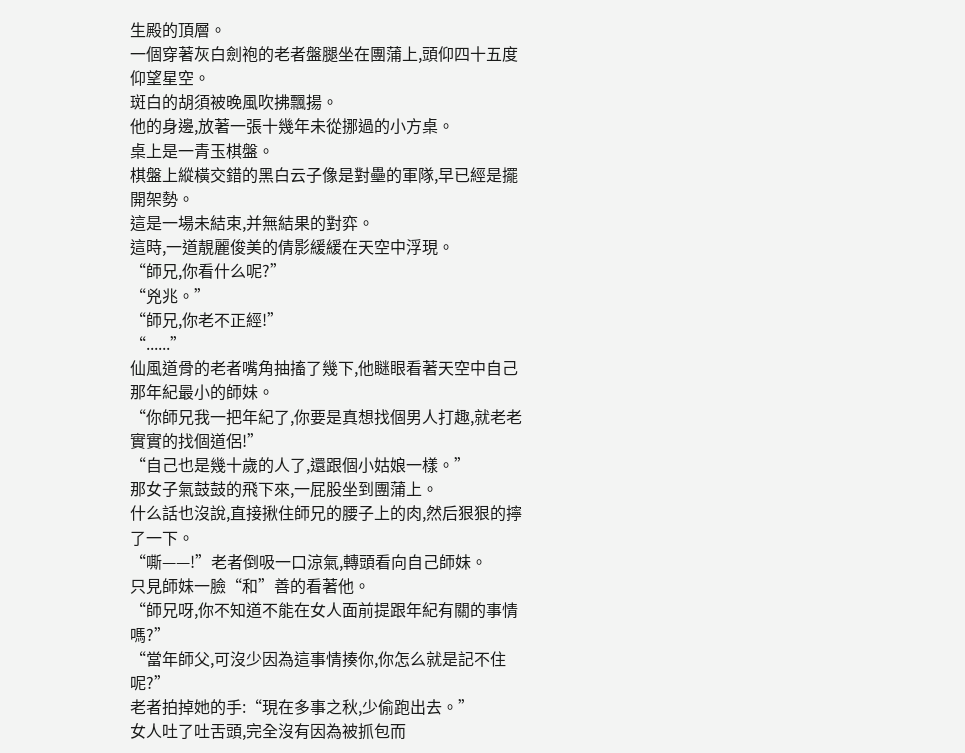生殿的頂層。
一個穿著灰白劍袍的老者盤腿坐在團蒲上,頭仰四十五度仰望星空。
斑白的胡須被晚風吹拂飄揚。
他的身邊,放著一張十幾年未從挪過的小方桌。
桌上是一青玉棋盤。
棋盤上縱橫交錯的黑白云子像是對壘的軍隊,早已經是擺開架勢。
這是一場未結束,并無結果的對弈。
這時,一道靚麗俊美的倩影緩緩在天空中浮現。
“師兄,你看什么呢?”
“兇兆。”
“師兄,你老不正經!”
“......”
仙風道骨的老者嘴角抽搐了幾下,他瞇眼看著天空中自己那年紀最小的師妹。
“你師兄我一把年紀了,你要是真想找個男人打趣,就老老實實的找個道侶!”
“自己也是幾十歲的人了,還跟個小姑娘一樣。”
那女子氣鼓鼓的飛下來,一屁股坐到團蒲上。
什么話也沒說,直接揪住師兄的腰子上的肉,然后狠狠的擰了一下。
“嘶——!”老者倒吸一口涼氣,轉頭看向自己師妹。
只見師妹一臉“和”善的看著他。
“師兄呀,你不知道不能在女人面前提跟年紀有關的事情嗎?”
“當年師父,可沒少因為這事情揍你,你怎么就是記不住呢?”
老者拍掉她的手:“現在多事之秋,少偷跑出去。”
女人吐了吐舌頭,完全沒有因為被抓包而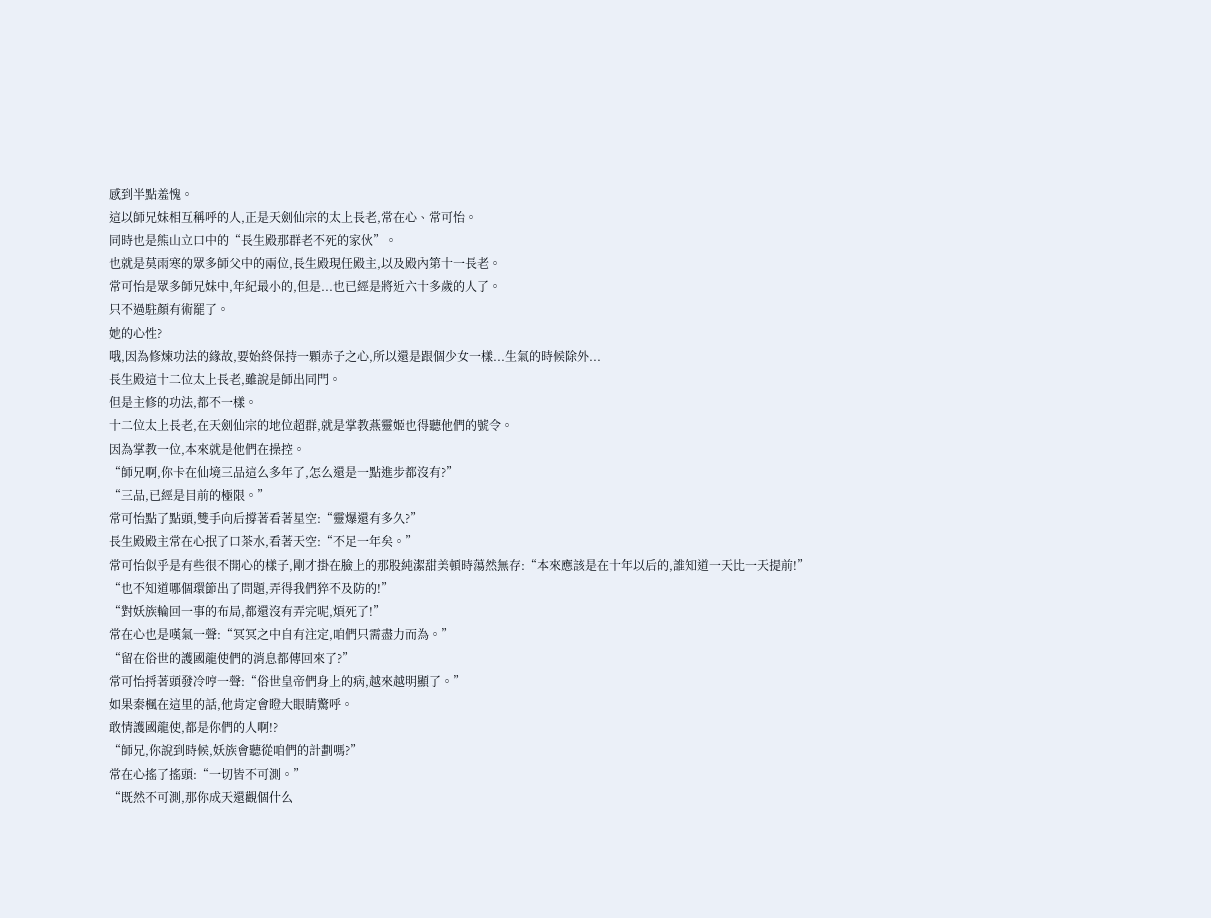感到半點羞愧。
這以師兄妹相互稱呼的人,正是天劍仙宗的太上長老,常在心、常可怡。
同時也是熊山立口中的“長生殿那群老不死的家伙”。
也就是莫雨寒的眾多師父中的兩位,長生殿現任殿主,以及殿內第十一長老。
常可怡是眾多師兄妹中,年紀最小的,但是...也已經是將近六十多歲的人了。
只不過駐顏有術罷了。
她的心性?
哦,因為修煉功法的緣故,要始終保持一顆赤子之心,所以還是跟個少女一樣...生氣的時候除外...
長生殿這十二位太上長老,雖說是師出同門。
但是主修的功法,都不一樣。
十二位太上長老,在天劍仙宗的地位超群,就是掌教燕靈姬也得聽他們的號令。
因為掌教一位,本來就是他們在操控。
“師兄啊,你卡在仙境三品這么多年了,怎么還是一點進步都沒有?”
“三品,已經是目前的極限。”
常可怡點了點頭,雙手向后撐著看著星空:“靈爆還有多久?”
長生殿殿主常在心抿了口茶水,看著天空:“不足一年矣。”
常可怡似乎是有些很不開心的樣子,剛才掛在臉上的那股純潔甜美頓時蕩然無存:“本來應該是在十年以后的,誰知道一天比一天提前!”
“也不知道哪個環節出了問題,弄得我們猝不及防的!”
“對妖族輪回一事的布局,都還沒有弄完呢,煩死了!”
常在心也是嘆氣一聲:“冥冥之中自有注定,咱們只需盡力而為。”
“留在俗世的護國龍使們的消息都傳回來了?”
常可怡捋著頭發冷哼一聲:“俗世皇帝們身上的病,越來越明顯了。”
如果秦楓在這里的話,他肯定會瞪大眼睛驚呼。
敢情護國龍使,都是你們的人啊!?
“師兄,你說到時候,妖族會聽從咱們的計劃嗎?”
常在心搖了搖頭:“一切皆不可測。”
“既然不可測,那你成天還觀個什么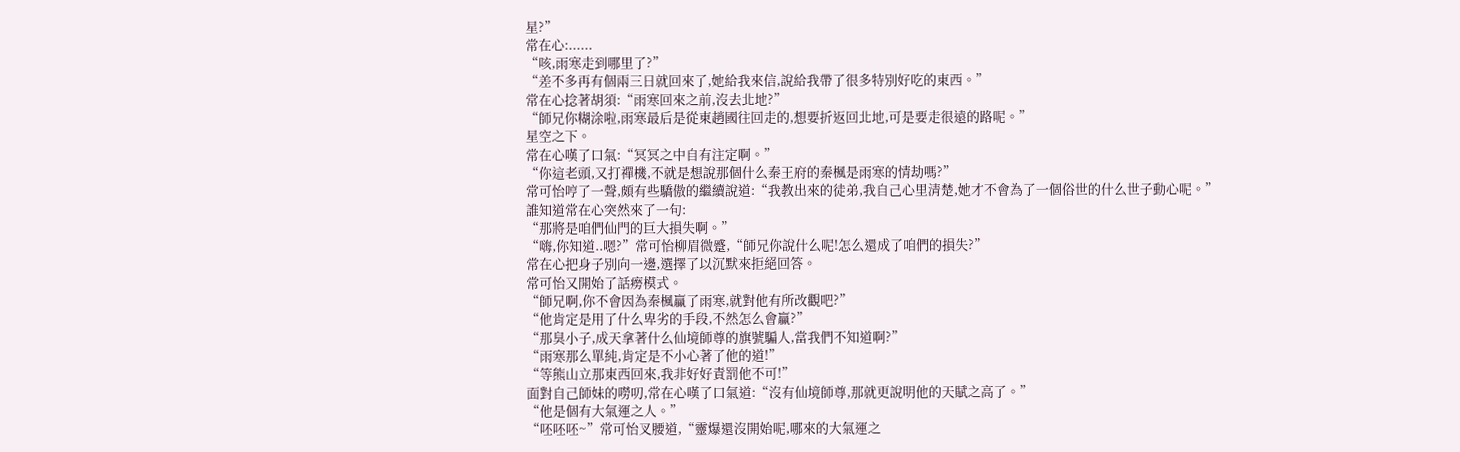星?”
常在心:......
“咳,雨寒走到哪里了?”
“差不多再有個兩三日就回來了,她給我來信,說給我帶了很多特別好吃的東西。”
常在心捻著胡須:“雨寒回來之前,沒去北地?”
“師兄你糊涂啦,雨寒最后是從東趙國往回走的,想要折返回北地,可是要走很遠的路呢。”
星空之下。
常在心嘆了口氣:“冥冥之中自有注定啊。”
“你這老頭,又打禪機,不就是想說那個什么秦王府的秦楓是雨寒的情劫嗎?”
常可怡哼了一聲,頗有些驕傲的繼續說道:“我教出來的徒弟,我自己心里清楚,她才不會為了一個俗世的什么世子動心呢。”
誰知道常在心突然來了一句:
“那將是咱們仙門的巨大損失啊。”
“嗨,你知道..嗯?”常可怡柳眉微蹙,“師兄你說什么呢!怎么還成了咱們的損失?”
常在心把身子別向一邊,選擇了以沉默來拒絕回答。
常可怡又開始了話癆模式。
“師兄啊,你不會因為秦楓贏了雨寒,就對他有所改觀吧?”
“他肯定是用了什么卑劣的手段,不然怎么會贏?”
“那臭小子,成天拿著什么仙境師尊的旗號騙人,當我們不知道啊?”
“雨寒那么單純,肯定是不小心著了他的道!”
“等熊山立那東西回來,我非好好責罰他不可!”
面對自己師妹的嘮叨,常在心嘆了口氣道:“沒有仙境師尊,那就更說明他的天賦之高了。”
“他是個有大氣運之人。”
“呸呸呸~”常可怡叉腰道,“靈爆還沒開始呢,哪來的大氣運之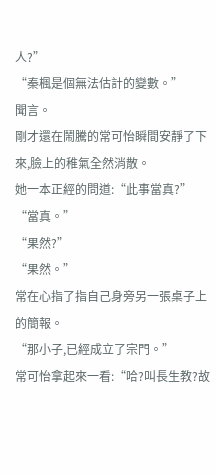人?”
“秦楓是個無法估計的變數。”
聞言。
剛才還在鬧騰的常可怡瞬間安靜了下來,臉上的稚氣全然消散。
她一本正經的問道:“此事當真?”
“當真。”
“果然?”
“果然。”
常在心指了指自己身旁另一張桌子上的簡報。
“那小子,已經成立了宗門。”
常可怡拿起來一看:“哈?叫長生教?故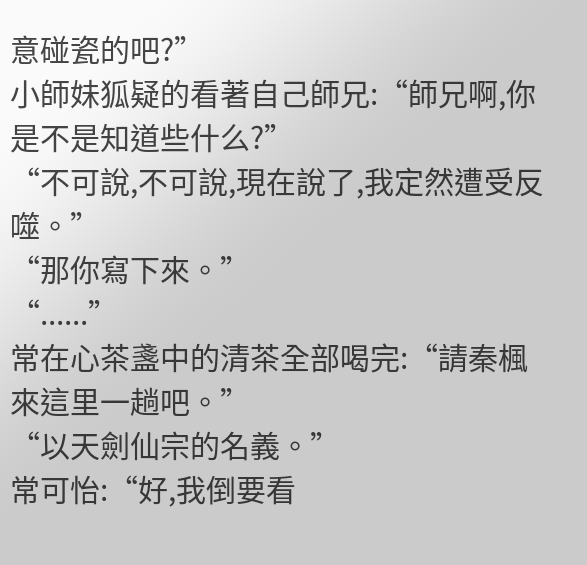意碰瓷的吧?”
小師妹狐疑的看著自己師兄:“師兄啊,你是不是知道些什么?”
“不可說,不可說,現在說了,我定然遭受反噬。”
“那你寫下來。”
“......”
常在心茶盞中的清茶全部喝完:“請秦楓來這里一趟吧。”
“以天劍仙宗的名義。”
常可怡:“好,我倒要看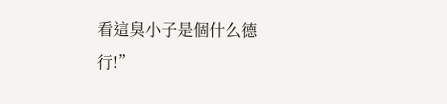看這臭小子是個什么德行!”